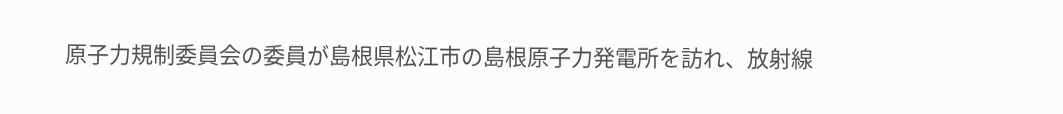原子力規制委員会の委員が島根県松江市の島根原子力発電所を訪れ、放射線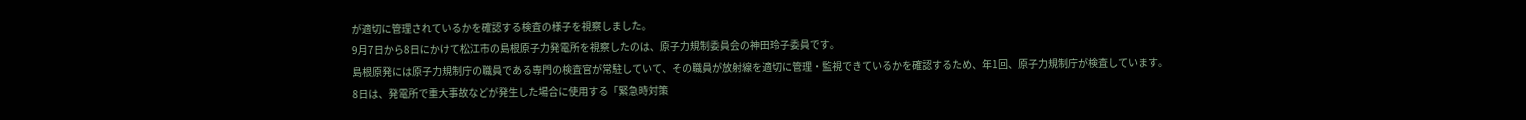が適切に管理されているかを確認する検査の様子を視察しました。
9月7日から8日にかけて松江市の島根原子力発電所を視察したのは、原子力規制委員会の神田玲子委員です。
島根原発には原子力規制庁の職員である専門の検査官が常駐していて、その職員が放射線を適切に管理・監視できているかを確認するため、年1回、原子力規制庁が検査しています。
8日は、発電所で重大事故などが発生した場合に使用する「緊急時対策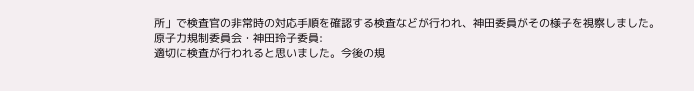所」で検査官の非常時の対応手順を確認する検査などが行われ、神田委員がその様子を視察しました。
原子力規制委員会・神田玲子委員:
適切に検査が行われると思いました。今後の規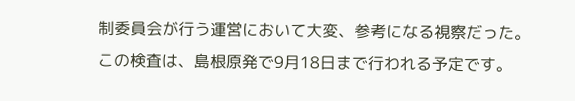制委員会が行う運営において大変、参考になる視察だった。
この検査は、島根原発で9月18日まで行われる予定です。